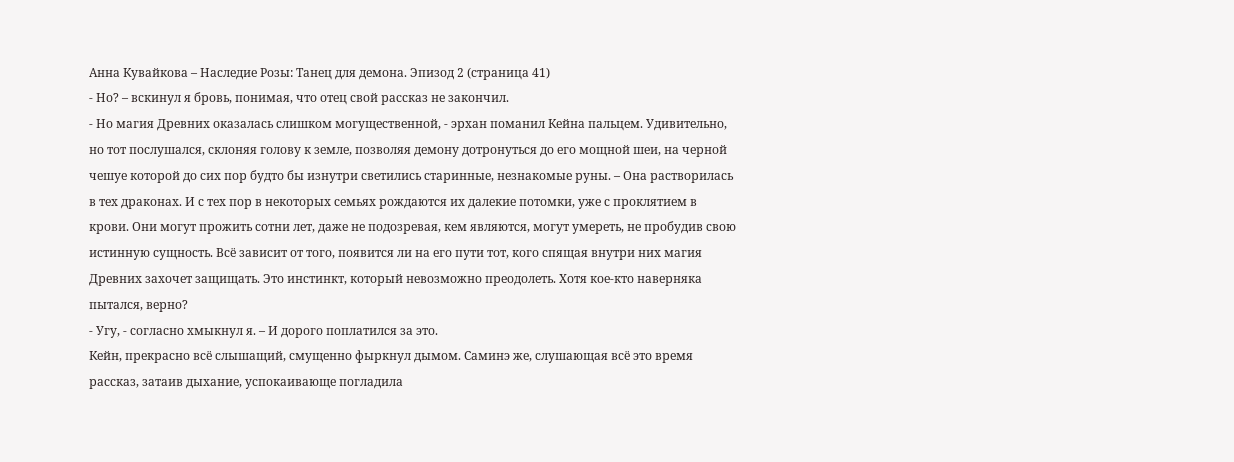Анна Кувайкова – Наследие Розы: Танец для демона. Эпизод 2 (страница 41)
- Но? – вскинул я бровь, понимая, что отец свой рассказ не закончил.
- Но магия Древних оказалась слишком могущественной, - эрхан поманил Кейна пальцем. Удивительно, но тот послушался, склоняя голову к земле, позволяя демону дотронуться до его мощной шеи, на черной чешуе которой до сих пор будто бы изнутри светились старинные, незнакомые руны. – Она растворилась в тех драконах. И с тех пор в некоторых семьях рождаются их далекие потомки, уже с проклятием в крови. Они могут прожить сотни лет, даже не подозревая, кем являются, могут умереть, не пробудив свою истинную сущность. Всё зависит от того, появится ли на его пути тот, кого спящая внутри них магия Древних захочет защищать. Это инстинкт, который невозможно преодолеть. Хотя кое-кто наверняка пытался, верно?
- Угу, - согласно хмыкнул я. – И дорого поплатился за это.
Кейн, прекрасно всё слышащий, смущенно фыркнул дымом. Саминэ же, слушающая всё это время рассказ, затаив дыхание, успокаивающе погладила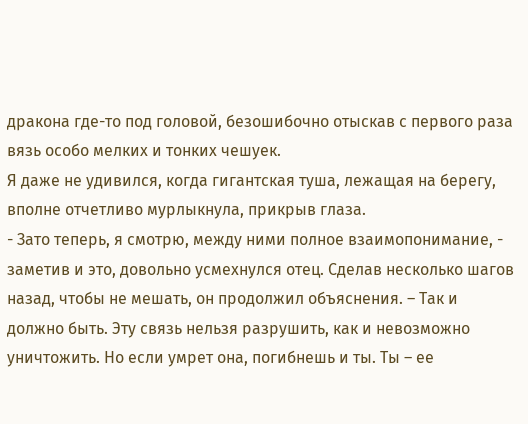дракона где-то под головой, безошибочно отыскав с первого раза вязь особо мелких и тонких чешуек.
Я даже не удивился, когда гигантская туша, лежащая на берегу, вполне отчетливо мурлыкнула, прикрыв глаза.
- Зато теперь, я смотрю, между ними полное взаимопонимание, - заметив и это, довольно усмехнулся отец. Сделав несколько шагов назад, чтобы не мешать, он продолжил объяснения. – Так и должно быть. Эту связь нельзя разрушить, как и невозможно уничтожить. Но если умрет она, погибнешь и ты. Ты – ее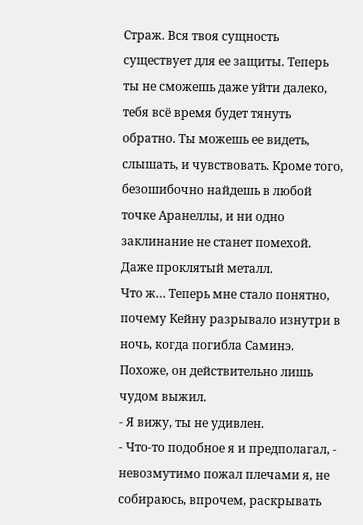Страж. Вся твоя сущность существует для ее защиты. Теперь ты не сможешь даже уйти далеко, тебя всё время будет тянуть обратно. Ты можешь ее видеть, слышать, и чувствовать. Кроме того, безошибочно найдешь в любой точке Аранеллы, и ни одно заклинание не станет помехой. Даже проклятый металл.
Что ж… Теперь мне стало понятно, почему Кейну разрывало изнутри в ночь, когда погибла Саминэ. Похоже, он действительно лишь чудом выжил.
- Я вижу, ты не удивлен.
- Что-то подобное я и предполагал, - невозмутимо пожал плечами я, не собираюсь, впрочем, раскрывать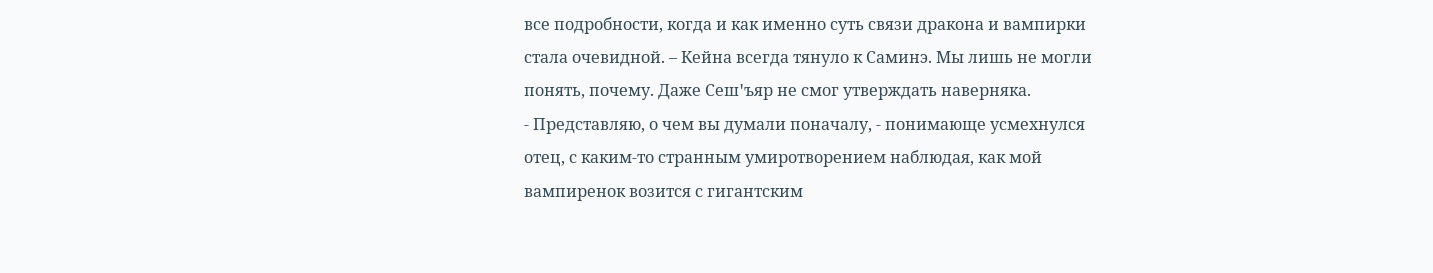все подробности, когда и как именно суть связи дракона и вампирки стала очевидной. – Кейна всегда тянуло к Саминэ. Мы лишь не могли понять, почему. Даже Сешꞌъяр не смог утверждать наверняка.
- Представляю, о чем вы думали поначалу, - понимающе усмехнулся отец, с каким-то странным умиротворением наблюдая, как мой вампиренок возится с гигантским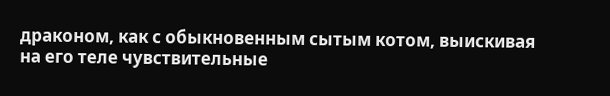драконом, как с обыкновенным сытым котом, выискивая на его теле чувствительные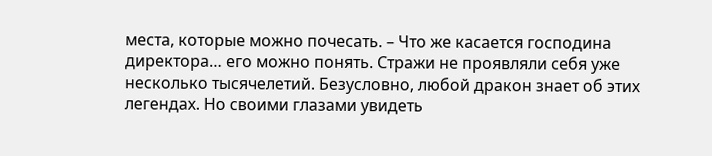места, которые можно почесать. – Что же касается господина директора… его можно понять. Стражи не проявляли себя уже несколько тысячелетий. Безусловно, любой дракон знает об этих легендах. Но своими глазами увидеть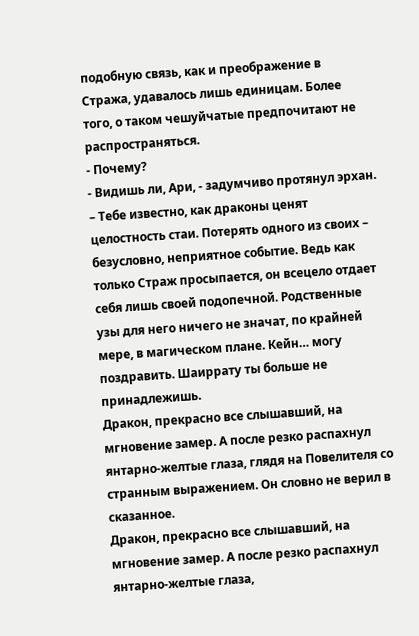подобную связь, как и преображение в Стража, удавалось лишь единицам. Более того, о таком чешуйчатые предпочитают не распространяться.
- Почему?
- Видишь ли, Ари, - задумчиво протянул эрхан. – Тебе известно, как драконы ценят целостность стаи. Потерять одного из своих – безусловно, неприятное событие. Ведь как только Страж просыпается, он всецело отдает себя лишь своей подопечной. Родственные узы для него ничего не значат, по крайней мере, в магическом плане. Кейн… могу поздравить. Шаиррату ты больше не принадлежишь.
Дракон, прекрасно все слышавший, на мгновение замер. А после резко распахнул янтарно-желтые глаза, глядя на Повелителя со странным выражением. Он словно не верил в сказанное.
Дракон, прекрасно все слышавший, на мгновение замер. А после резко распахнул янтарно-желтые глаза,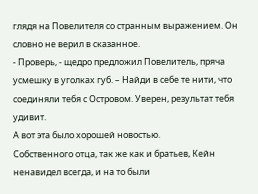глядя на Повелителя со странным выражением. Он словно не верил в сказанное.
- Проверь, - щедро предложил Повелитель, пряча усмешку в уголках губ. – Найди в себе те нити, что соединяли тебя с Островом. Уверен, результат тебя удивит.
А вот эта было хорошей новостью.
Собственного отца, так же как и братьев, Кейн ненавидел всегда, и на то были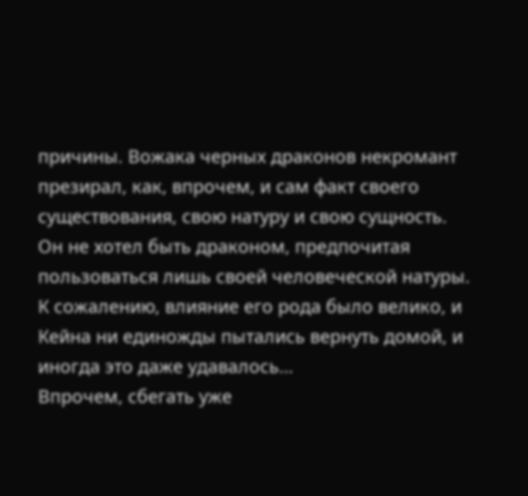причины. Вожака черных драконов некромант презирал, как, впрочем, и сам факт своего существования, свою натуру и свою сущность. Он не хотел быть драконом, предпочитая пользоваться лишь своей человеческой натуры. К сожалению, влияние его рода было велико, и Кейна ни единожды пытались вернуть домой, и иногда это даже удавалось…
Впрочем, сбегать уже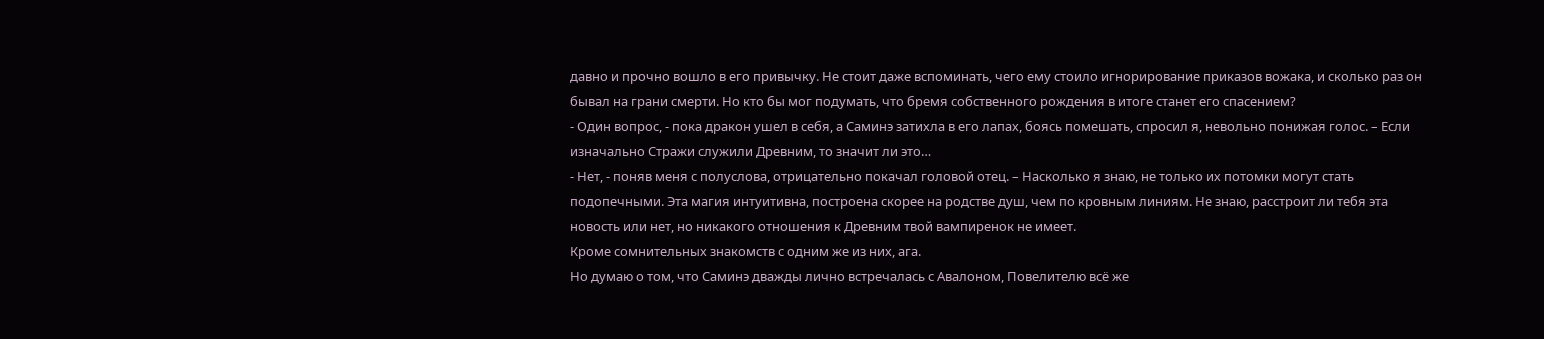давно и прочно вошло в его привычку. Не стоит даже вспоминать, чего ему стоило игнорирование приказов вожака, и сколько раз он бывал на грани смерти. Но кто бы мог подумать, что бремя собственного рождения в итоге станет его спасением?
- Один вопрос, - пока дракон ушел в себя, а Саминэ затихла в его лапах, боясь помешать, спросил я, невольно понижая голос. – Если изначально Стражи служили Древним, то значит ли это…
- Нет, - поняв меня с полуслова, отрицательно покачал головой отец. – Насколько я знаю, не только их потомки могут стать подопечными. Эта магия интуитивна, построена скорее на родстве душ, чем по кровным линиям. Не знаю, расстроит ли тебя эта новость или нет, но никакого отношения к Древним твой вампиренок не имеет.
Кроме сомнительных знакомств с одним же из них, ага.
Но думаю о том, что Саминэ дважды лично встречалась с Авалоном, Повелителю всё же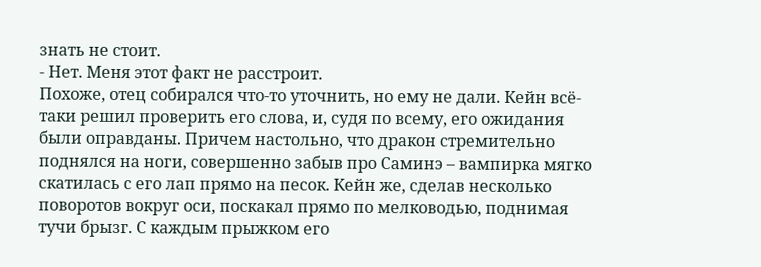знать не стоит.
- Нет. Меня этот факт не расстроит.
Похоже, отец собирался что-то уточнить, но ему не дали. Кейн всё-таки решил проверить его слова, и, судя по всему, его ожидания были оправданы. Причем настольно, что дракон стремительно поднялся на ноги, совершенно забыв про Саминэ – вампирка мягко скатилась с его лап прямо на песок. Кейн же, сделав несколько поворотов вокруг оси, поскакал прямо по мелководью, поднимая тучи брызг. С каждым прыжком его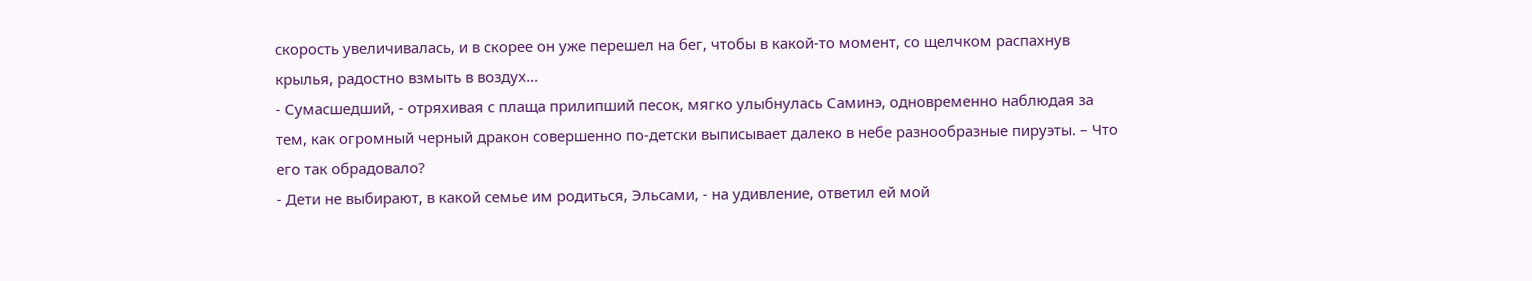скорость увеличивалась, и в скорее он уже перешел на бег, чтобы в какой-то момент, со щелчком распахнув крылья, радостно взмыть в воздух…
- Сумасшедший, - отряхивая с плаща прилипший песок, мягко улыбнулась Саминэ, одновременно наблюдая за тем, как огромный черный дракон совершенно по-детски выписывает далеко в небе разнообразные пируэты. – Что его так обрадовало?
- Дети не выбирают, в какой семье им родиться, Эльсами, - на удивление, ответил ей мой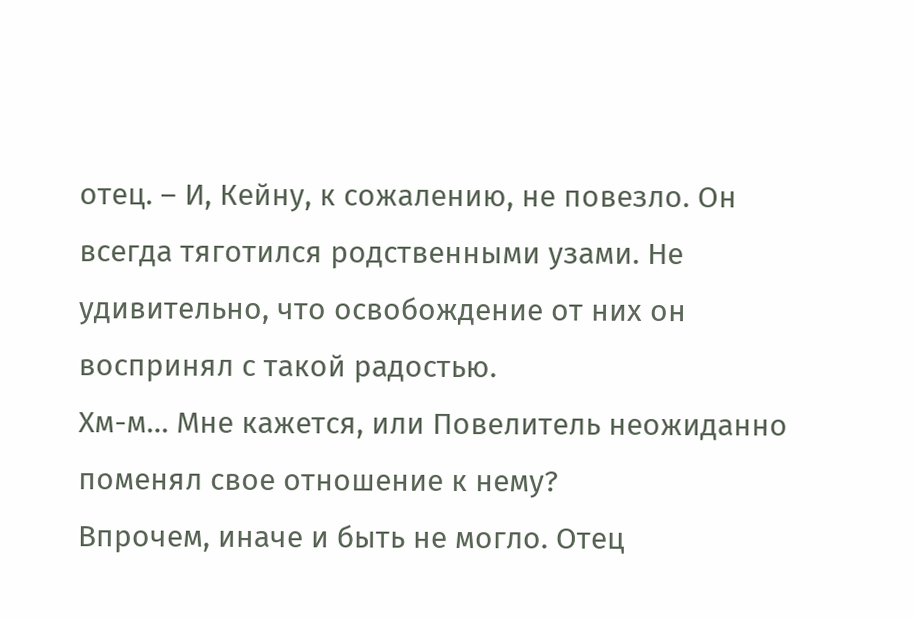отец. – И, Кейну, к сожалению, не повезло. Он всегда тяготился родственными узами. Не удивительно, что освобождение от них он воспринял с такой радостью.
Хм-м… Мне кажется, или Повелитель неожиданно поменял свое отношение к нему?
Впрочем, иначе и быть не могло. Отец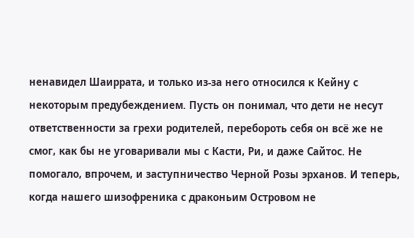ненавидел Шаиррата, и только из-за него относился к Кейну с некоторым предубеждением. Пусть он понимал, что дети не несут ответственности за грехи родителей, перебороть себя он всё же не смог, как бы не уговаривали мы с Касти, Ри, и даже Сайтос. Не помогало, впрочем, и заступничество Черной Розы эрханов. И теперь, когда нашего шизофреника с драконьим Островом не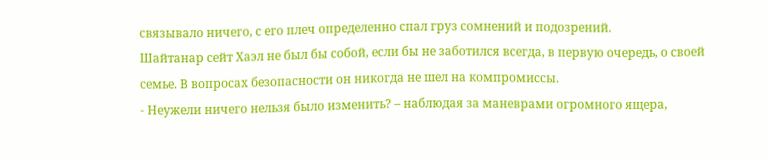связывало ничего, с его плеч определенно спал груз сомнений и подозрений.
Шайтанар сейт Хаэл не был бы собой, если бы не заботился всегда, в первую очередь, о своей семье. В вопросах безопасности он никогда не шел на компромиссы.
- Неужели ничего нельзя было изменить? – наблюдая за маневрами огромного ящера,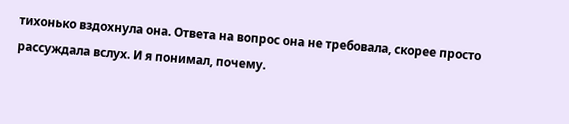тихонько вздохнула она. Ответа на вопрос она не требовала, скорее просто рассуждала вслух. И я понимал, почему.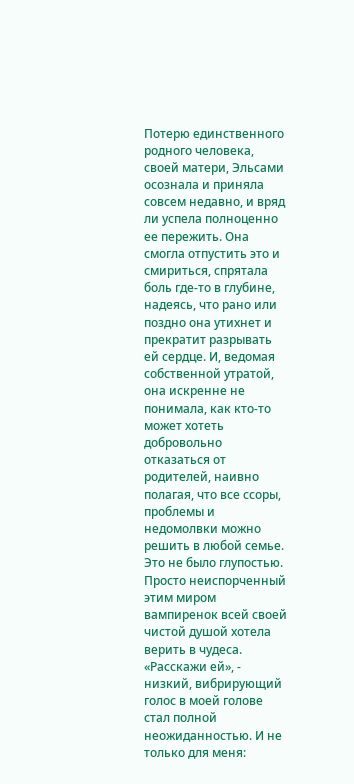Потерю единственного родного человека, своей матери, Эльсами осознала и приняла совсем недавно, и вряд ли успела полноценно ее пережить. Она смогла отпустить это и смириться, спрятала боль где-то в глубине, надеясь, что рано или поздно она утихнет и прекратит разрывать ей сердце. И, ведомая собственной утратой, она искренне не понимала, как кто-то может хотеть добровольно отказаться от родителей, наивно полагая, что все ссоры, проблемы и недомолвки можно решить в любой семье.
Это не было глупостью. Просто неиспорченный этим миром вампиренок всей своей чистой душой хотела верить в чудеса.
«Расскажи ей», - низкий, вибрирующий голос в моей голове стал полной неожиданностью. И не только для меня: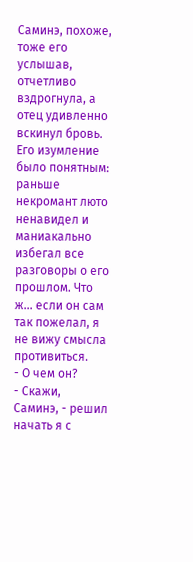Саминэ, похоже, тоже его услышав, отчетливо вздрогнула, а отец удивленно вскинул бровь.
Его изумление было понятным: раньше некромант люто ненавидел и маниакально избегал все разговоры о его прошлом. Что ж... если он сам так пожелал, я не вижу смысла противиться.
- О чем он?
- Скажи, Саминэ, - решил начать я с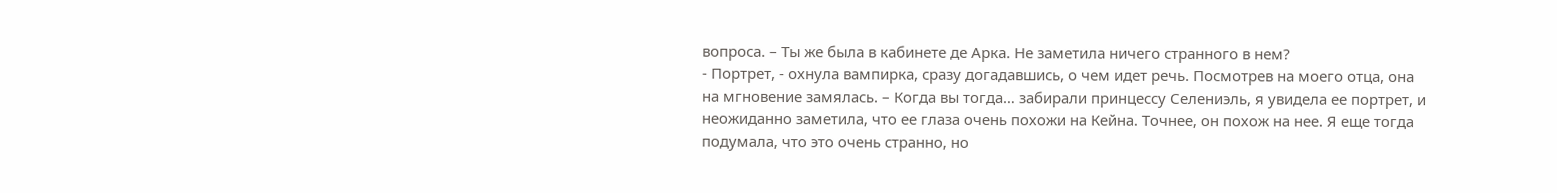вопроса. – Ты же была в кабинете де Арка. Не заметила ничего странного в нем?
- Портрет, - охнула вампирка, сразу догадавшись, о чем идет речь. Посмотрев на моего отца, она на мгновение замялась. – Когда вы тогда… забирали принцессу Селениэль, я увидела ее портрет, и неожиданно заметила, что ее глаза очень похожи на Кейна. Точнее, он похож на нее. Я еще тогда подумала, что это очень странно, но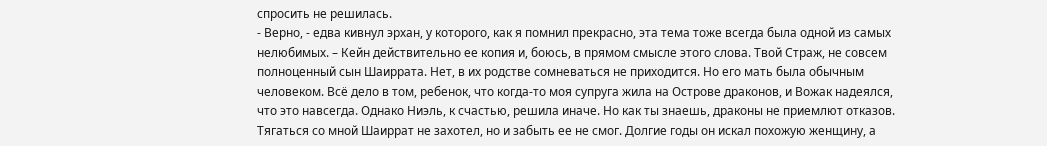спросить не решилась.
- Верно, - едва кивнул эрхан, у которого, как я помнил прекрасно, эта тема тоже всегда была одной из самых нелюбимых. – Кейн действительно ее копия и, боюсь, в прямом смысле этого слова. Твой Страж, не совсем полноценный сын Шаиррата. Нет, в их родстве сомневаться не приходится. Но его мать была обычным человеком. Всё дело в том, ребенок, что когда-то моя супруга жила на Острове драконов, и Вожак надеялся, что это навсегда. Однако Ниэль, к счастью, решила иначе. Но как ты знаешь, драконы не приемлют отказов. Тягаться со мной Шаиррат не захотел, но и забыть ее не смог. Долгие годы он искал похожую женщину, а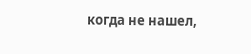когда не нашел,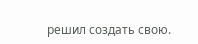решил создать свою.